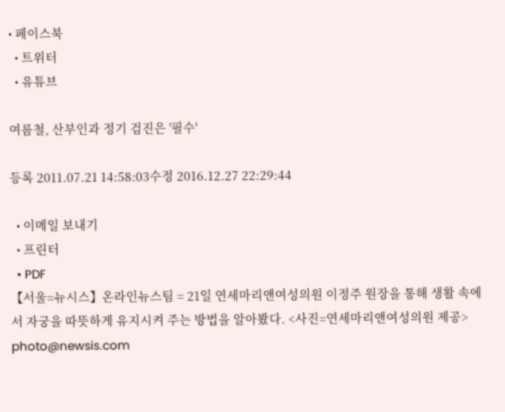• 페이스북
  • 트위터
  • 유튜브

여름철, 산부인과 정기 검진은 '필수'

등록 2011.07.21 14:58:03수정 2016.12.27 22:29:44

  • 이메일 보내기
  • 프린터
  • PDF
【서울=뉴시스】온라인뉴스팀 = 21일 연세마리앤여성의원 이정주 원장을 통해 생활 속에서 자궁을 따뜻하게 유지시켜 주는 방법을 알아봤다. <사진=연세마리앤여성의원 제공> photo@newsis.com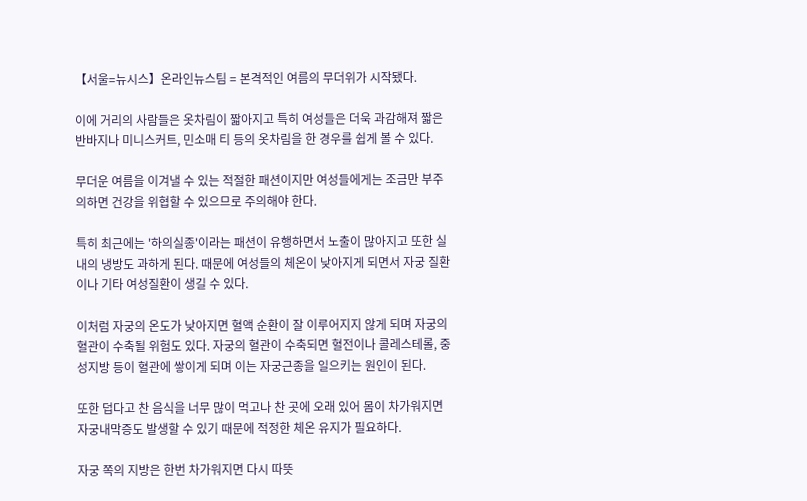【서울=뉴시스】온라인뉴스팀 = 본격적인 여름의 무더위가 시작됐다.

이에 거리의 사람들은 옷차림이 짧아지고 특히 여성들은 더욱 과감해져 짧은 반바지나 미니스커트, 민소매 티 등의 옷차림을 한 경우를 쉽게 볼 수 있다.

무더운 여름을 이겨낼 수 있는 적절한 패션이지만 여성들에게는 조금만 부주의하면 건강을 위협할 수 있으므로 주의해야 한다.

특히 최근에는 '하의실종'이라는 패션이 유행하면서 노출이 많아지고 또한 실내의 냉방도 과하게 된다. 때문에 여성들의 체온이 낮아지게 되면서 자궁 질환이나 기타 여성질환이 생길 수 있다.

이처럼 자궁의 온도가 낮아지면 혈액 순환이 잘 이루어지지 않게 되며 자궁의 혈관이 수축될 위험도 있다. 자궁의 혈관이 수축되면 혈전이나 콜레스테롤, 중성지방 등이 혈관에 쌓이게 되며 이는 자궁근종을 일으키는 원인이 된다.

또한 덥다고 찬 음식을 너무 많이 먹고나 찬 곳에 오래 있어 몸이 차가워지면 자궁내막증도 발생할 수 있기 때문에 적정한 체온 유지가 필요하다.

자궁 쪽의 지방은 한번 차가워지면 다시 따뜻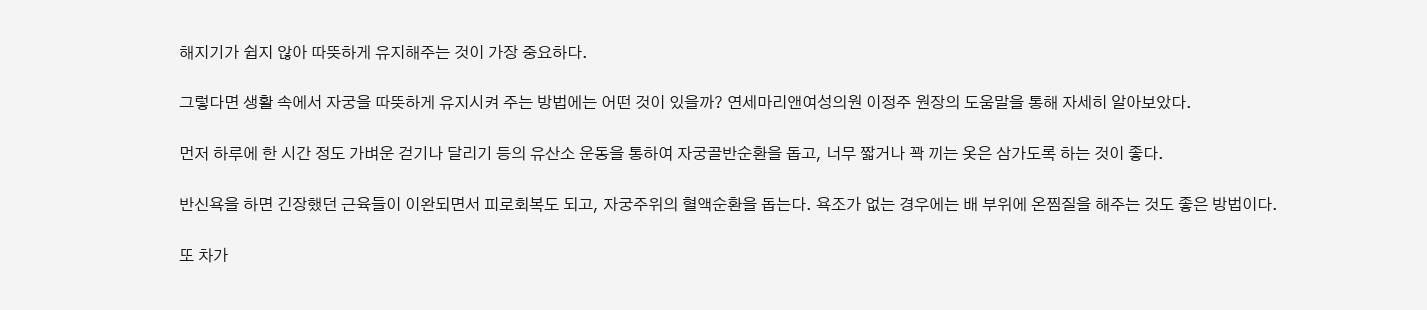해지기가 쉽지 않아 따뜻하게 유지해주는 것이 가장 중요하다.

그렇다면 생활 속에서 자궁을 따뜻하게 유지시켜 주는 방법에는 어떤 것이 있을까? 연세마리앤여성의원 이정주 원장의 도움말을 통해 자세히 알아보았다.

먼저 하루에 한 시간 정도 가벼운 걷기나 달리기 등의 유산소 운동을 통하여 자궁골반순환을 돕고, 너무 짧거나 꽉 끼는 옷은 삼가도록 하는 것이 좋다.

반신욕을 하면 긴장했던 근육들이 이완되면서 피로회복도 되고, 자궁주위의 혈액순환을 돕는다. 욕조가 없는 경우에는 배 부위에 온찜질을 해주는 것도 좋은 방법이다.

또 차가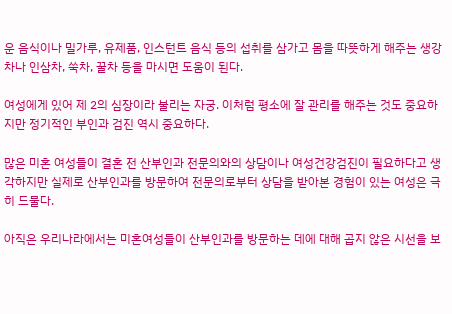운 음식이나 밀가루, 유제품, 인스턴트 음식 등의 섭취를 삼가고 몸을 따뜻하게 해주는 생강차나 인삼차, 쑥차, 꿀차 등을 마시면 도움이 된다.

여성에게 있어 제 2의 심장이라 불리는 자궁. 이처럼 평소에 잘 관리를 해주는 것도 중요하지만 정기적인 부인과 검진 역시 중요하다.

많은 미혼 여성들이 결혼 전 산부인과 전문의와의 상담이나 여성건강검진이 필요하다고 생각하지만 실제로 산부인과를 방문하여 전문의로부터 상담을 받아본 경험이 있는 여성은 극히 드물다.

아직은 우리나라에서는 미혼여성들이 산부인과를 방문하는 데에 대해 곱지 않은 시선을 보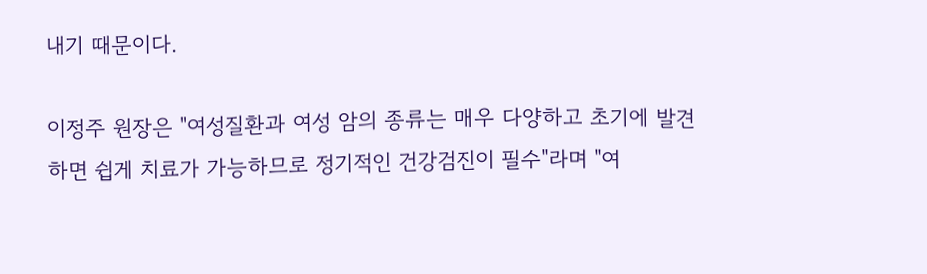내기 때문이다.

이정주 원장은 "여성질환과 여성 암의 종류는 매우 다양하고 초기에 발견하면 쉽게 치료가 가능하므로 정기적인 건강검진이 필수"라며 "여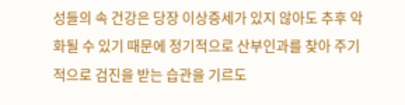성들의 속 건강은 당장 이상증세가 있지 않아도 추후 악화될 수 있기 때문에 정기적으로 산부인과를 찾아 주기적으로 검진을 받는 습관을 기르도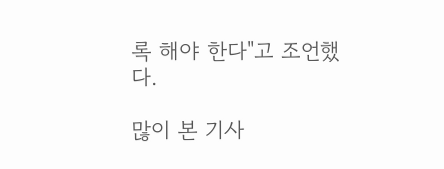록 해야 한다"고 조언했다.

많이 본 기사